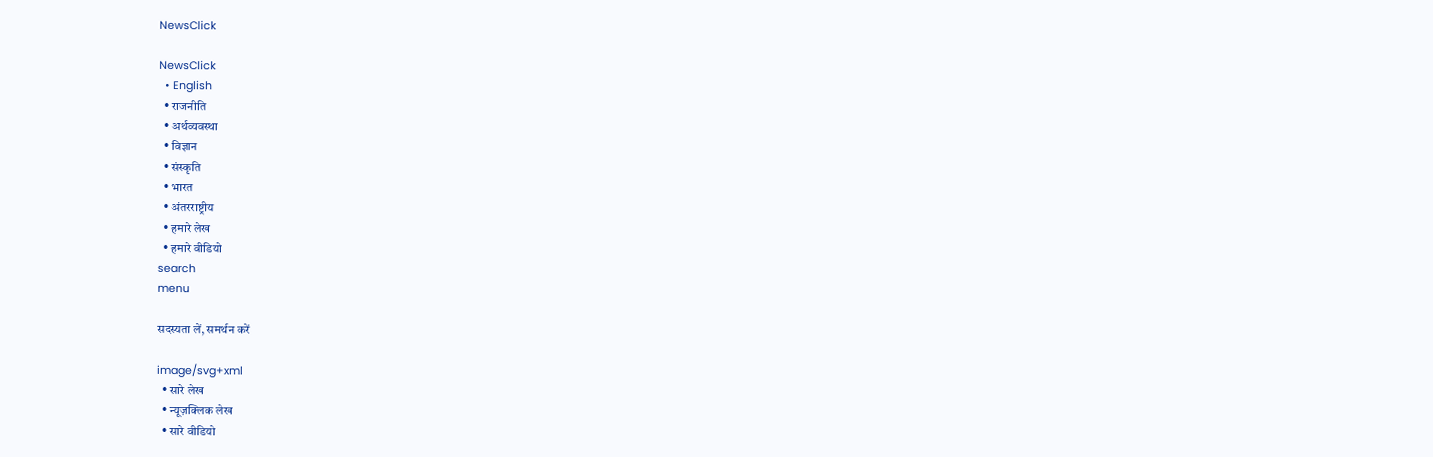NewsClick

NewsClick
  • English
  • राजनीति
  • अर्थव्यवस्था
  • विज्ञान
  • संस्कृति
  • भारत
  • अंतरराष्ट्रीय
  • हमारे लेख
  • हमारे वीडियो
search
menu

सदस्यता लें, समर्थन करें

image/svg+xml
  • सारे लेख
  • न्यूज़क्लिक लेख
  • सारे वीडियो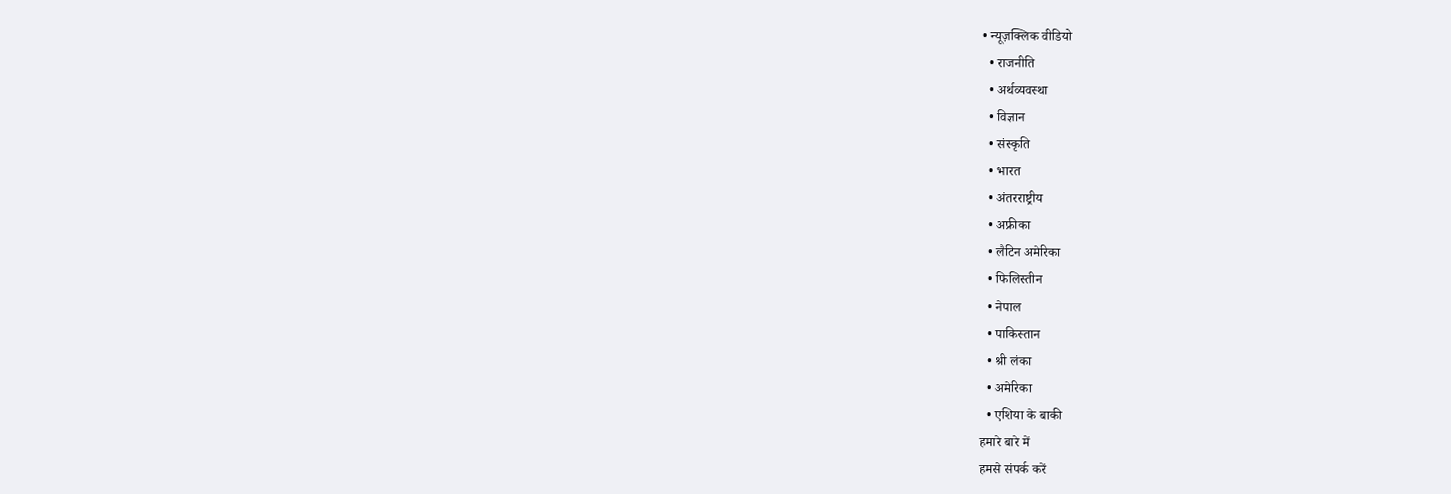• न्यूज़क्लिक वीडियो
  • राजनीति
  • अर्थव्यवस्था
  • विज्ञान
  • संस्कृति
  • भारत
  • अंतरराष्ट्रीय
  • अफ्रीका
  • लैटिन अमेरिका
  • फिलिस्तीन
  • नेपाल
  • पाकिस्तान
  • श्री लंका
  • अमेरिका
  • एशिया के बाकी
हमारे बारे में
हमसे संपर्क करें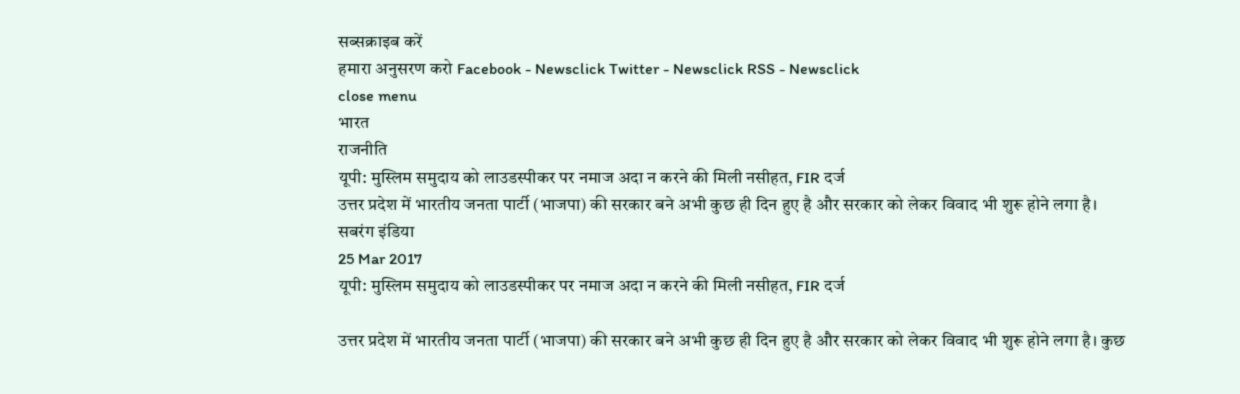सब्सक्राइब करें
हमारा अनुसरण करो Facebook - Newsclick Twitter - Newsclick RSS - Newsclick
close menu
भारत
राजनीति
यूपी: मुस्लिम समुदाय को लाउडस्पीकर पर नमाज अदा न करने की मिली नसीहत, FIR दर्ज
उत्तर प्रदेश में भारतीय जनता पार्टी (भाजपा) की सरकार बने अभी कुछ ही दिन हुए है और सरकार को लेकर विवाद भी शुरू होने लगा है।
सबरंग इंडिया
25 Mar 2017
यूपी: मुस्लिम समुदाय को लाउडस्पीकर पर नमाज अदा न करने की मिली नसीहत, FIR दर्ज

उत्तर प्रदेश में भारतीय जनता पार्टी (भाजपा) की सरकार बने अभी कुछ ही दिन हुए है और सरकार को लेकर विवाद भी शुरू होने लगा है। कुछ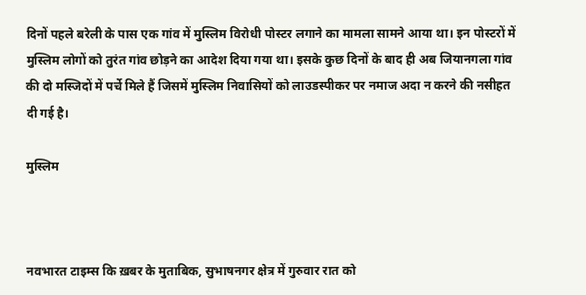दिनों पहले बरेली के पास एक गांव में मुस्लिम विरोधी पोस्टर लगाने का मामला सामने आया था। इन पोस्टरों में मुस्लिम लोगों को तुरंत गांव छोड़ने का आदेश दिया गया था। इसके कुछ दिनों के बाद ही अब जियानगला गांव की दो मस्जिदों में पर्चे मिले हैं जिसमें मुस्लिम निवासियों को लाउडस्पीकर पर नमाज अदा न करने की नसीहत दी गई है।

मुस्लिम



नवभारत टाइम्स कि ख़बर के मुताबिक, सुभाषनगर क्षेत्र में गुरुवार रात को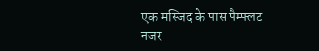एक मस्जिद के पास पैम्फ्लट नजर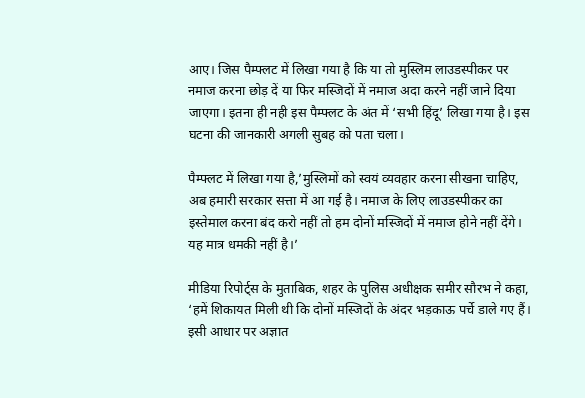आए। जिस पैम्फ्लट में लिखा गया है कि या तो मुस्लिम लाउडस्पीकर पर नमाज करना छोड़ दें या फिर मस्जिदों में नमाज अदा करने नहीं जाने दिया जाएगा। इतना ही नही इस पैम्फ्लट के अंत में ‘सभी हिंदू’ लिखा गया है। इस घटना की जानकारी अगली सुबह को पता चला।

पैम्फ्लट में लिखा गया है,’मुस्लिमों को स्वयं व्यवहार करना सीखना चाहिए, अब हमारी सरकार सत्ता में आ गई है। नमाज के लिए लाउडस्पीकर का इस्तेमाल करना बंद करो नहीं तो हम दोनों मस्जिदों में नमाज होने नहीं देंगे। यह मात्र धमकी नहीं है।’

मीडिया रिपोर्ट्स के मुताबिक, शहर के पुलिस अधीक्षक समीर सौरभ ने कहा, ‘हमें शिकायत मिली थी कि दोनों मस्जिदों के अंदर भड़काऊ पर्चे डाले गए हैं। इसी आधार पर अज्ञात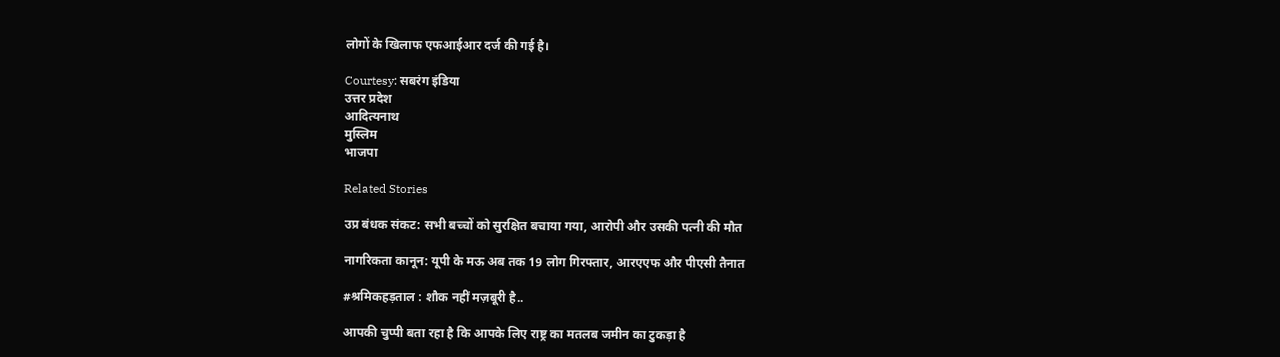लोगों के खिलाफ एफआईआर दर्ज की गई है।

Courtesy: सबरंग इंडिया
उत्तर प्रदेश
आदित्यनाथ
मुस्लिम
भाजपा

Related Stories

उप्र बंधक संकट: सभी बच्चों को सुरक्षित बचाया गया, आरोपी और उसकी पत्नी की मौत

नागरिकता कानून: यूपी के मऊ अब तक 19 लोग गिरफ्तार, आरएएफ और पीएसी तैनात

#श्रमिकहड़ताल : शौक नहीं मज़बूरी है..

आपकी चुप्पी बता रहा है कि आपके लिए राष्ट्र का मतलब जमीन का टुकड़ा है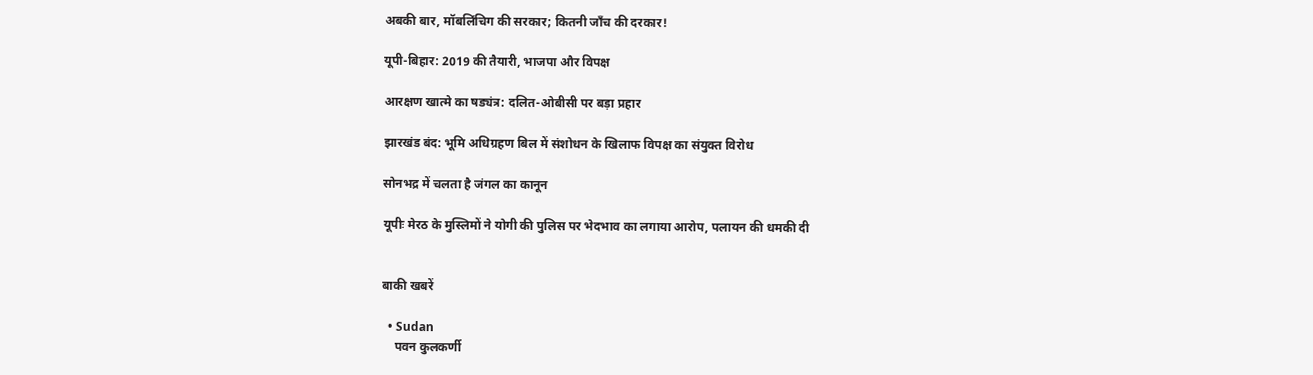अबकी बार, मॉबलिंचिग की सरकार; कितनी जाँच की दरकार!

यूपी-बिहार: 2019 की तैयारी, भाजपा और विपक्ष

आरक्षण खात्मे का षड्यंत्र: दलित-ओबीसी पर बड़ा प्रहार

झारखंड बंद: भूमि अधिग्रहण बिल में संशोधन के खिलाफ विपक्ष का संयुक्त विरोध

सोनभद्र में चलता है जंगल का कानून

यूपीः मेरठ के मुस्लिमों ने योगी की पुलिस पर भेदभाव का लगाया आरोप, पलायन की धमकी दी


बाकी खबरें

  • Sudan
    पवन कुलकर्णी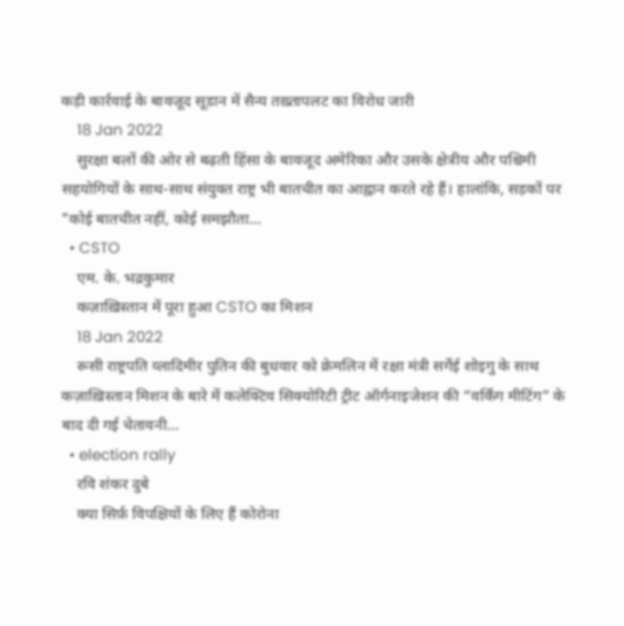कड़ी कार्रवाई के बावजूद सूडान में सैन्य तख़्तापलट का विरोध जारी
    18 Jan 2022
    सुरक्षा बलों की ओर से बढ़ती हिंसा के बावजूद अमेरिका और उसके क्षेत्रीय और पश्चिमी सहयोगियों के साथ-साथ संयुक्त राष्ट्र भी बातचीत का आह्वान करते रहे हैं। हालांकि, सड़कों पर "कोई बातचीत नहीं, कोई समझौता…
  • CSTO
    एम. के. भद्रकुमार
    कज़ाख़िस्तान में पूरा हुआ CSTO का मिशन
    18 Jan 2022
    रूसी राष्ट्रपति व्लादिमीर पुतिन की बुधवार को क्रेमलिन में रक्षा मंत्री सर्गेई शोइगु के साथ कज़ाख़िस्तान मिशन के बारे में कलेक्टिव सिक्योरिटी ट्रीट ऑर्गनाइजेशन की “वर्किंग मीटिंग” के बाद दी गई चेतावनी…
  • election rally
    रवि शंकर दुबे
    क्या सिर्फ़ विपक्षियों के लिए हैं कोरोना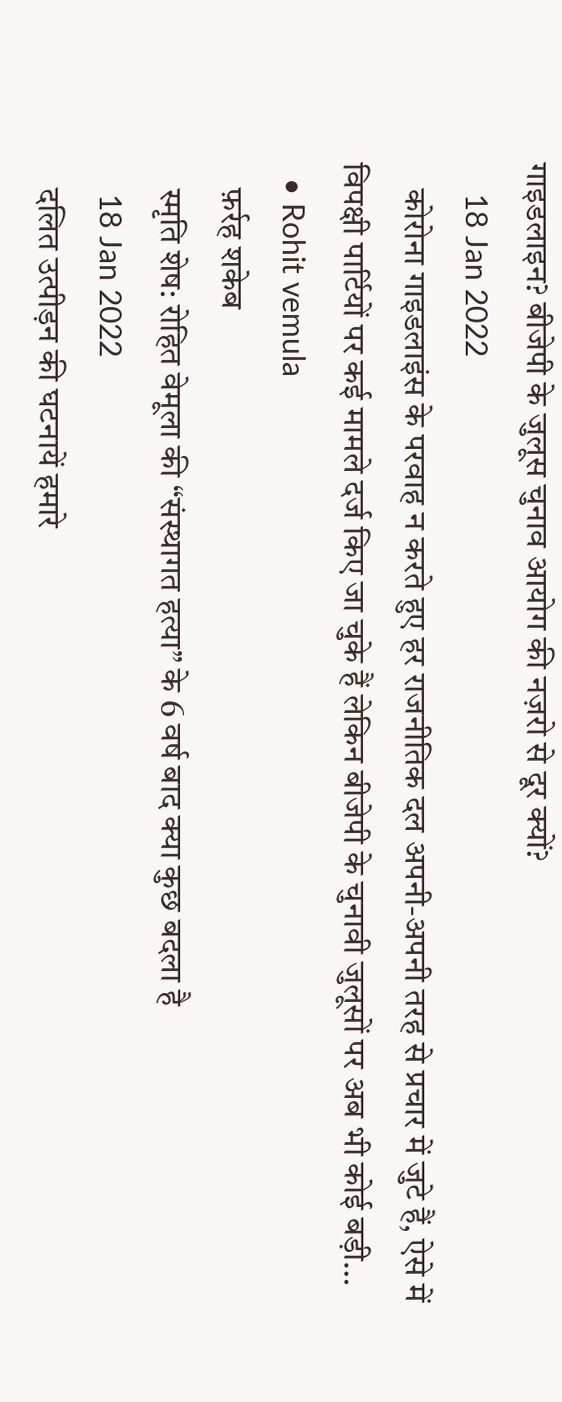गाइडलाइन? बीजेपी के जुलूस चुनाव आयोग की नज़रो से दूर क्यों?
    18 Jan 2022
    कोरोना गाइडलाइंस के परवाह न करते हुए हर राजनीतिक दल अपनी-अपनी तरह से प्रचार में जुटे हैं, ऐसे में विपक्षी पार्टियों पर कई मामले दर्ज किए जा चुके हैं लेकिन बीजेपी के चुनावी जुलूसों पर अब भी कोई बड़ी…
  • Rohit vemula
    फ़र्रह शकेब
    स्मृति शेष: रोहित वेमूला की “संस्थागत हत्या” के 6 वर्ष बाद क्या कुछ बदला है
    18 Jan 2022
    दलित उत्पीड़न की घटनायें हमारे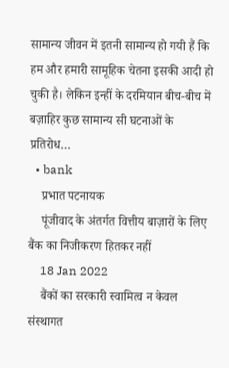सामान्य जीवन में इतनी सामान्य हो गयी हैं कि हम और हमारी सामूहिक चेतना इसकी आदी हो चुकी है। लेकिन इन्हीं के दरमियान बीच-बीच में बज़ाहिर कुछ सामान्य सी घटनाओं के प्रतिरोध…
  • bank
    प्रभात पटनायक
    पूंजीवाद के अंतर्गत वित्तीय बाज़ारों के लिए बैंक का निजीकरण हितकर नहीं
    18 Jan 2022
    बैंकों का सरकारी स्वामित्व न केवल संस्थागत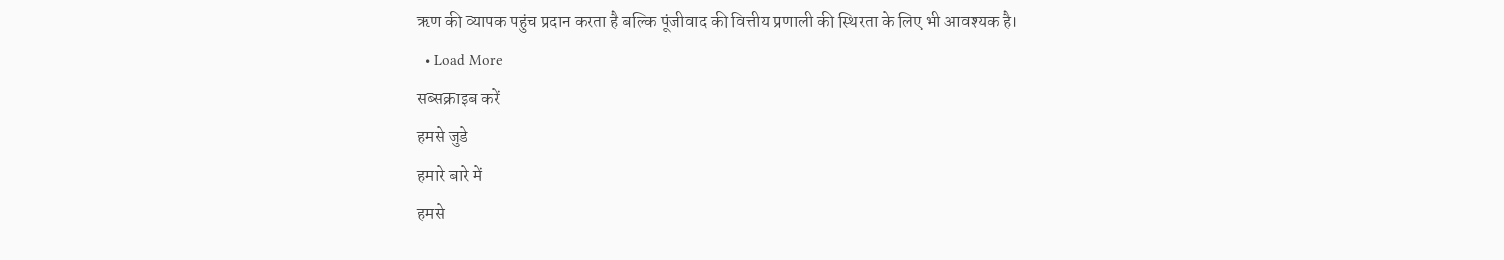ऋण की व्यापक पहुंच प्रदान करता है बल्कि पूंजीवाद की वित्तीय प्रणाली की स्थिरता के लिए भी आवश्यक है।
  • Load More
सब्सक्राइब करें
हमसे जुडे
हमारे बारे में
हमसे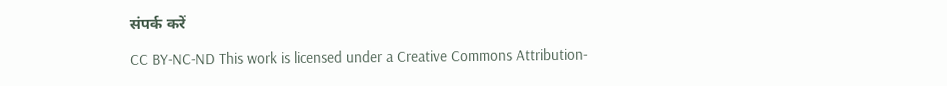संपर्क करें

CC BY-NC-ND This work is licensed under a Creative Commons Attribution-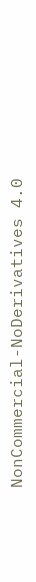NonCommercial-NoDerivatives 4.0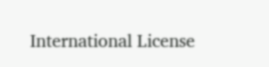International License